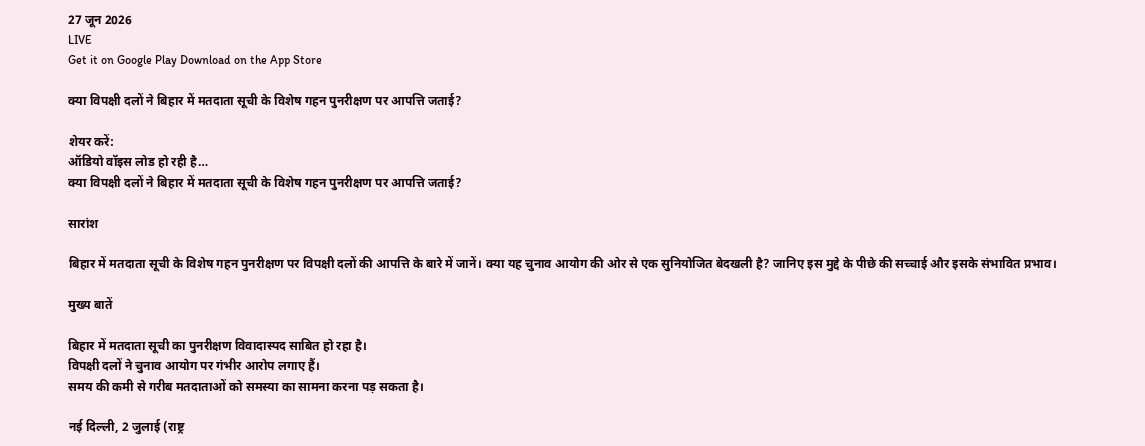27 जून 2026
LIVE
Get it on Google Play Download on the App Store

क्या विपक्षी दलों ने बिहार में मतदाता सूची के विशेष गहन पुनरीक्षण पर आपत्ति जताई?

शेयर करें:
ऑडियो वॉइस लोड हो रही है…
क्या विपक्षी दलों ने बिहार में मतदाता सूची के विशेष गहन पुनरीक्षण पर आपत्ति जताई?

सारांश

बिहार में मतदाता सूची के विशेष गहन पुनरीक्षण पर विपक्षी दलों की आपत्ति के बारे में जानें। क्या यह चुनाव आयोग की ओर से एक सुनियोजित बेदखली है? जानिए इस मुद्दे के पीछे की सच्चाई और इसके संभावित प्रभाव।

मुख्य बातें

बिहार में मतदाता सूची का पुनरीक्षण विवादास्पद साबित हो रहा है।
विपक्षी दलों ने चुनाव आयोग पर गंभीर आरोप लगाए हैं।
समय की कमी से गरीब मतदाताओं को समस्या का सामना करना पड़ सकता है।

नई दिल्ली, 2 जुलाई (राष्ट्र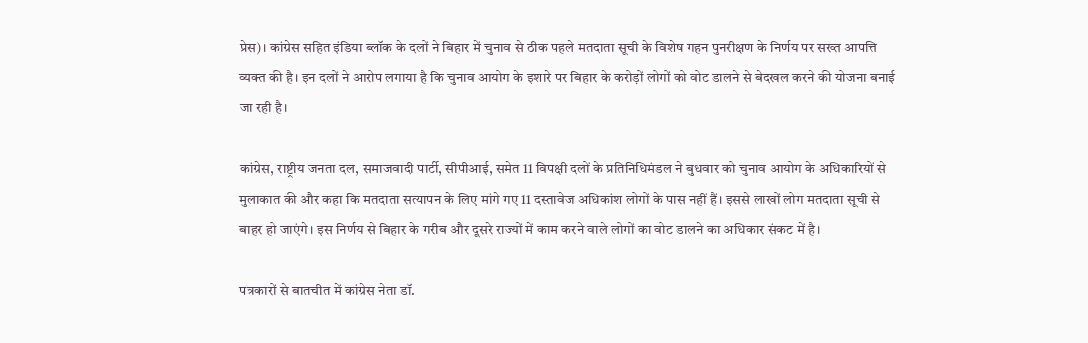प्रेस)। कांग्रेस सहित इंडिया ब्लॉक के दलों ने बिहार में चुनाव से ठीक पहले मतदाता सूची के विशेष गहन पुनरीक्षण के निर्णय पर सख्त आपत्ति व्यक्त की है। इन दलों ने आरोप लगाया है कि चुनाव आयोग के इशारे पर बिहार के करोड़ों लोगों को वोट डालने से बेदखल करने की योजना बनाई जा रही है।

कांग्रेस, राष्ट्रीय जनता दल, समाजवादी पार्टी, सीपीआई, समेत 11 विपक्षी दलों के प्रतिनिधिमंडल ने बुधवार को चुनाव आयोग के अधिकारियों से मुलाकात की और कहा कि मतदाता सत्यापन के लिए मांगे गए 11 दस्तावेज अधिकांश लोगों के पास नहीं हैं। इससे लाखों लोग मतदाता सूची से बाहर हो जाएंगे। इस निर्णय से बिहार के गरीब और दूसरे राज्यों में काम करने वाले लोगों का वोट डालने का अधिकार संकट में है।

पत्रकारों से बातचीत में कांग्रेस नेता डॉ.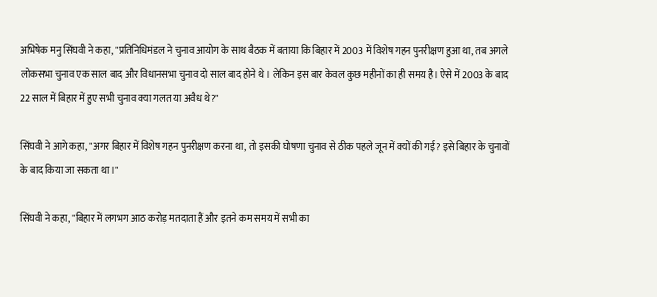अभिषेक मनु सिंघवी ने कहा, "प्रतिनिधिमंडल ने चुनाव आयोग के साथ बैठक में बताया कि बिहार में 2003 में विशेष गहन पुनरीक्षण हुआ था, तब अगले लोकसभा चुनाव एक साल बाद और विधानसभा चुनाव दो साल बाद होने थे। लेकिन इस बार केवल कुछ महीनों का ही समय है। ऐसे में 2003 के बाद 22 साल में बिहार में हुए सभी चुनाव क्या गलत या अवैध थे?"

सिंघवी ने आगे कहा, "अगर बिहार में विशेष गहन पुनरीक्षण करना था, तो इसकी घोषणा चुनाव से ठीक पहले जून में क्यों की गई? इसे बिहार के चुनावों के बाद किया जा सकता था।"

सिंघवी ने कहा, "बिहार में लगभग आठ करोड़ मतदाता हैं और इतने कम समय में सभी का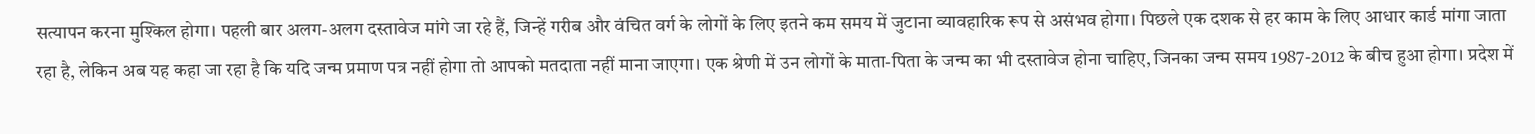सत्यापन करना मुश्किल होगा। पहली बार अलग-अलग दस्तावेज मांगे जा रहे हैं, जिन्हें गरीब और वंचित वर्ग के लोगों के लिए इतने कम समय में जुटाना व्यावहारिक रूप से असंभव होगा। पिछले एक दशक से हर काम के लिए आधार कार्ड मांगा जाता रहा है, लेकिन अब यह कहा जा रहा है कि यदि जन्म प्रमाण पत्र नहीं होगा तो आपको मतदाता नहीं माना जाएगा। एक श्रेणी में उन लोगों के माता-पिता के जन्म का भी दस्तावेज होना चाहिए, जिनका जन्म समय 1987-2012 के बीच हुआ होगा। प्रदेश में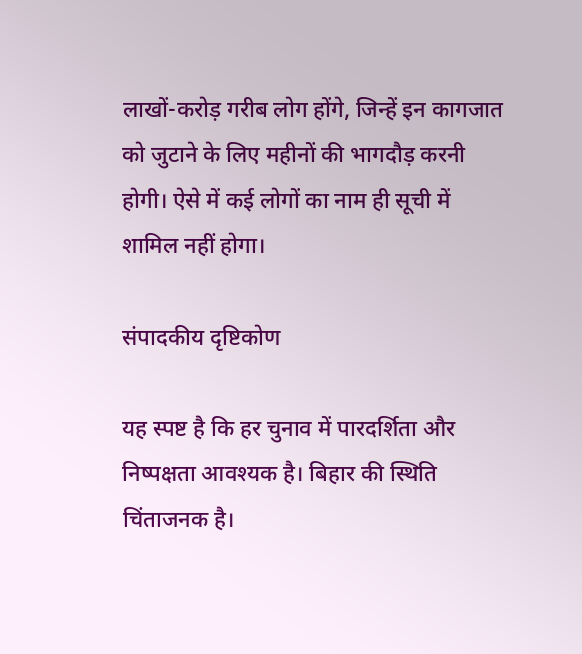लाखों-करोड़ गरीब लोग होंगे, जिन्हें इन कागजात को जुटाने के लिए महीनों की भागदौड़ करनी होगी। ऐसे में कई लोगों का नाम ही सूची में शामिल नहीं होगा।

संपादकीय दृष्टिकोण

यह स्पष्ट है कि हर चुनाव में पारदर्शिता और निष्पक्षता आवश्यक है। बिहार की स्थिति चिंताजनक है।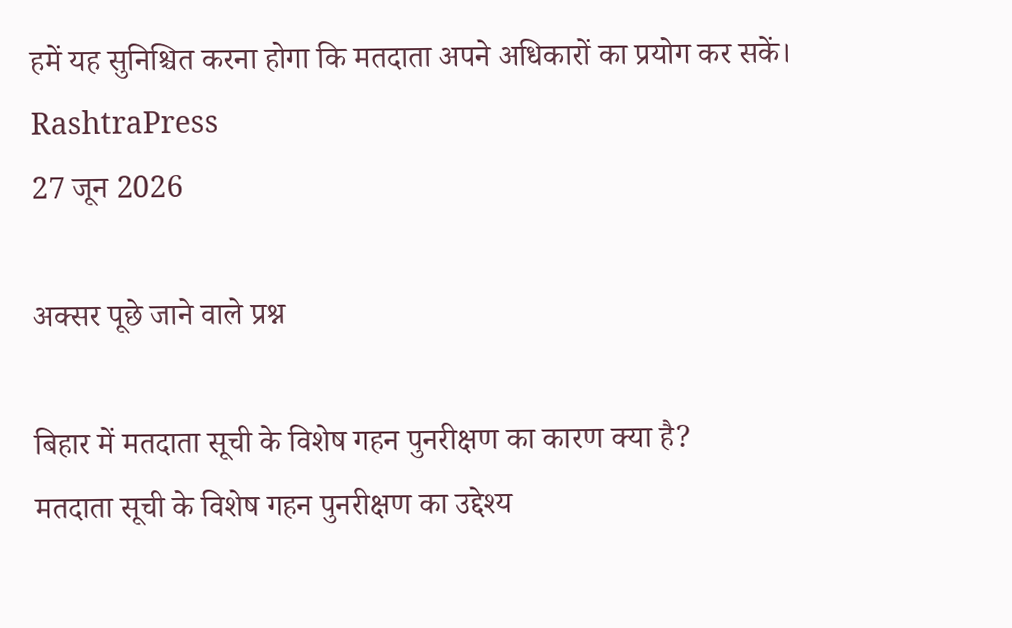हमें यह सुनिश्चित करना होगा कि मतदाता अपने अधिकारों का प्रयोग कर सकें।
RashtraPress
27 जून 2026

अक्सर पूछे जाने वाले प्रश्न

बिहार में मतदाता सूची के विशेष गहन पुनरीक्षण का कारण क्या है?
मतदाता सूची के विशेष गहन पुनरीक्षण का उद्देश्य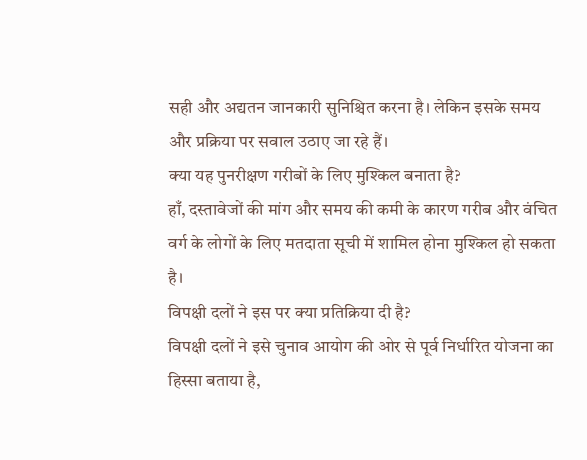सही और अद्यतन जानकारी सुनिश्चित करना है। लेकिन इसके समय और प्रक्रिया पर सवाल उठाए जा रहे हैं।
क्या यह पुनरीक्षण गरीबों के लिए मुश्किल बनाता है?
हाँ, दस्तावेजों की मांग और समय की कमी के कारण गरीब और वंचित वर्ग के लोगों के लिए मतदाता सूची में शामिल होना मुश्किल हो सकता है।
विपक्षी दलों ने इस पर क्या प्रतिक्रिया दी है?
विपक्षी दलों ने इसे चुनाव आयोग की ओर से पूर्व निर्धारित योजना का हिस्सा बताया है,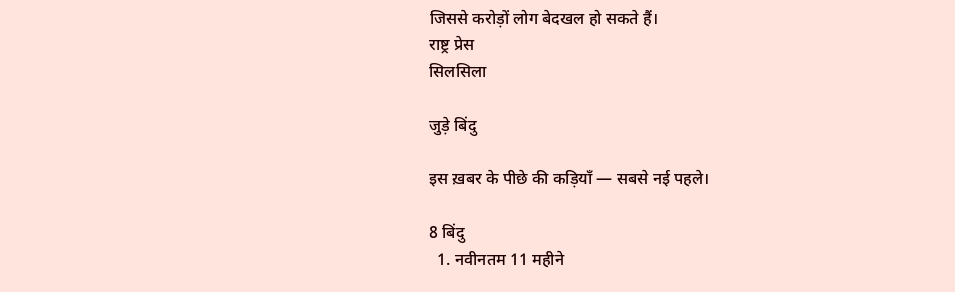जिससे करोड़ों लोग बेदखल हो सकते हैं।
राष्ट्र प्रेस
सिलसिला

जुड़े बिंदु

इस ख़बर के पीछे की कड़ियाँ — सबसे नई पहले।

8 बिंदु
  1. नवीनतम 11 महीने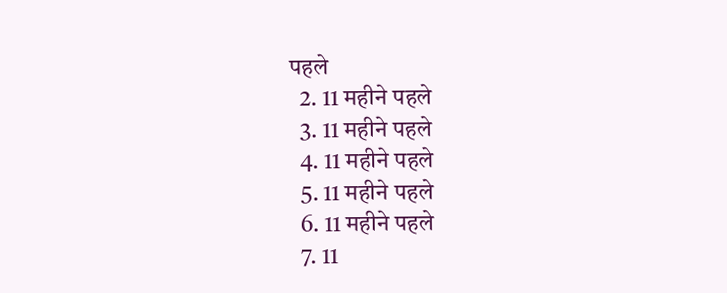पहले
  2. 11 महीने पहले
  3. 11 महीने पहले
  4. 11 महीने पहले
  5. 11 महीने पहले
  6. 11 महीने पहले
  7. 11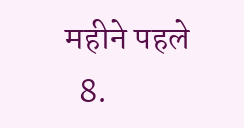महीने पहले
  8.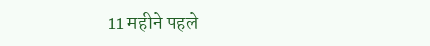11 महीने पहले